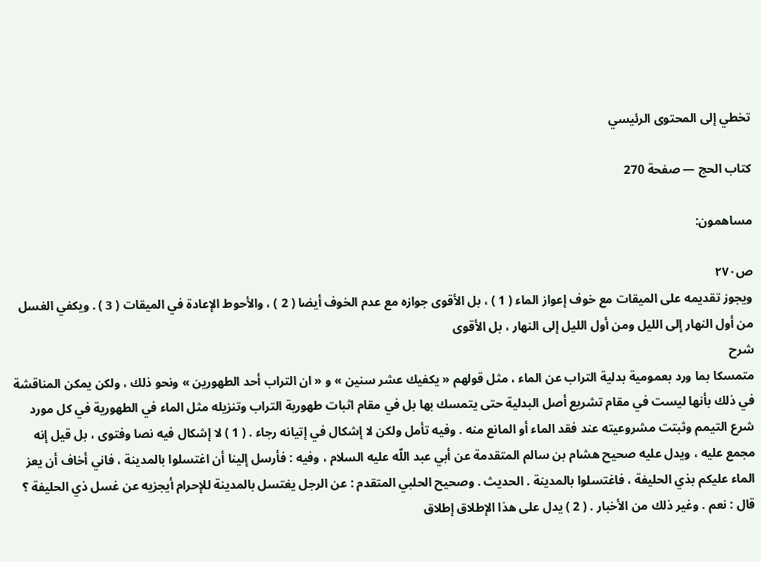تخطي إلى المحتوى الرئيسي

كتاب الحج — صفحة 270

مساهمون:

ص٢٧٠
ويجوز تقديمه على الميقات مع خوف إعواز الماء ( 1 ) ، بل الأقوى جوازه مع عدم الخوف أيضا ( 2 ) ، والأحوط الإعادة في الميقات ( 3 ) . ويكفي الغسل من أول النهار إلى الليل ومن أول الليل إلى النهار ، بل الأقوى
شرح
متمسكا بما ورد بعمومية بدلية التراب عن الماء ، مثل قولهم « يكفيك عشر سنين » و « ان التراب أحد الطهورين » ونحو ذلك ، ولكن يمكن المناقشة في ذلك بأنها ليست في مقام تشريع أصل البدلية حتى يتمسك بها بل في مقام اثبات طهورية التراب وتنزيله مثل الماء في الطهورية في كل مورد شرع التيمم وثبتت مشروعيته عند فقد الماء أو المانع منه . وفيه تأمل ولكن لا إشكال في إتيانه رجاء . ( 1 ) لا إشكال فيه نصا وفتوى ، بل قيل إنه مجمع عليه ، ويدل عليه صحيح هشام بن سالم المتقدمة عن أبي عبد اللّه عليه السلام ، وفيه : فأرسل إلينا أن اغتسلوا بالمدينة ، فاني أخاف أن يعز الماء عليكم بذي الحليفة ، فاغتسلوا بالمدينة . الحديث . وصحيح الحلبي المتقدم : عن الرجل يغتسل بالمدينة للإحرام أيجزيه عن غسل ذي الحليفة ؟ قال : نعم . وغير ذلك من الأخبار . ( 2 ) يدل على هذا الإطلاق إطلاق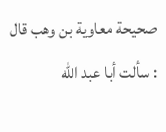صحيحة معاوية بن وهب قال : سألت أبا عبد اللّه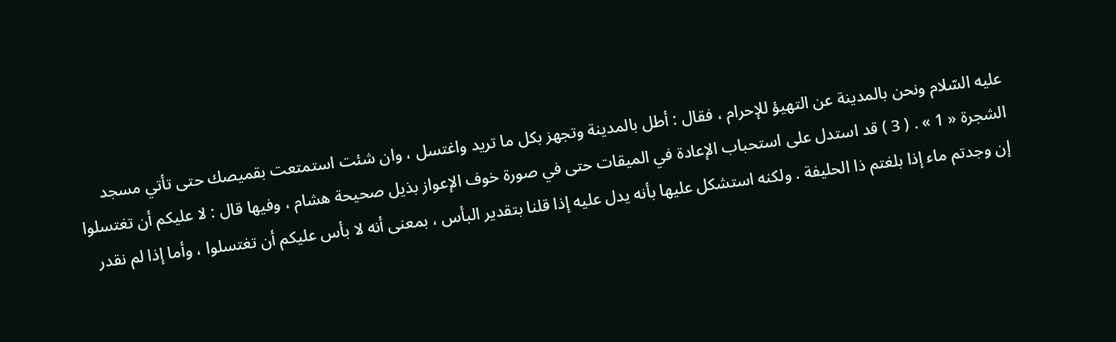عليه السّلام ونحن بالمدينة عن التهيؤ للإحرام ، فقال : أطل بالمدينة وتجهز بكل ما تريد واغتسل ، وان شئت استمتعت بقميصك حتى تأتي مسجد الشجرة « 1 » . ( 3 ) قد استدل على استحباب الإعادة في الميقات حتى في صورة خوف الإعواز بذيل صحيحة هشام ، وفيها قال : لا عليكم أن تغتسلوا إن وجدتم ماء إذا بلغتم ذا الحليفة . ولكنه استشكل عليها بأنه يدل عليه إذا قلنا بتقدير البأس ، بمعنى أنه لا بأس عليكم أن تغتسلوا ، وأما إذا لم نقدر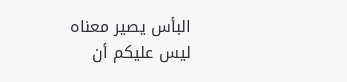البأس يصير معناه ليس عليكم أن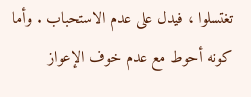تغتسلوا ، فيدل على عدم الاستحباب . وأما كونه أحوط مع عدم خوف الإعواز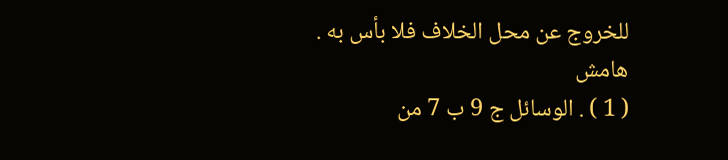للخروج عن محل الخلاف فلا بأس به .
هامش
( 1 ) . الوسائل ج 9 ب 7 من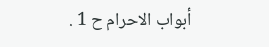أبواب الاحرام ح 1 .